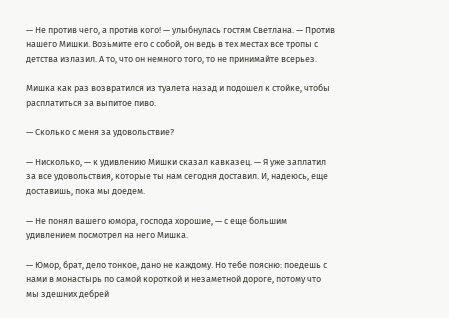— Не против чего, а против кого! — улыбнулась гостям Светлана. — Против нашего Мишки. Возьмите его с собой, он ведь в тех местах все тропы с детства излазил. А то, что он немного того, то не принимайте всерьез.

Мишка как раз возвратился из туалета назад и подошел к стойке, чтобы расплатиться за выпитое пиво.

— Сколько с меня за удовольствие?

— Нисколько, — к удивлению Мишки сказал кавказец. — Я уже заплатил за все удовольствия, которые ты нам сегодня доставил. И, надеюсь, еще доставишь, пока мы доедем.

— Не понял вашего юмора, господа хорошие, — с еще большим удивлением посмотрел на него Мишка.

— Юмор, брат, дело тонкое, дано не каждому. Но тебе поясню: поедешь с нами в монастырь по самой короткой и незаметной дороге, потому что мы здешних дебрей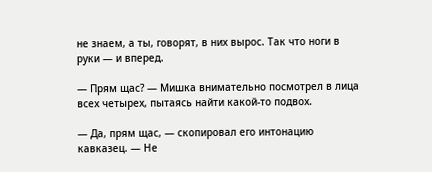не знаем, а ты, говорят, в них вырос. Так что ноги в руки — и вперед.

— Прям щас? — Мишка внимательно посмотрел в лица всех четырех, пытаясь найти какой-то подвох.

— Да, прям щас, — скопировал его интонацию кавказец. — Не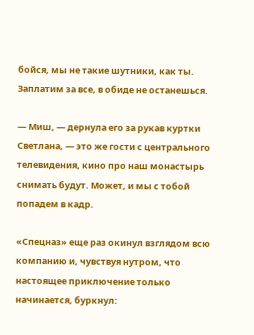бойся, мы не такие шутники, как ты. Заплатим за все, в обиде не останешься.

— Миш, — дернула его за рукав куртки Светлана, — это же гости с центрального телевидения, кино про наш монастырь снимать будут. Может, и мы с тобой попадем в кадр.

«Спецназ» еще раз окинул взглядом всю компанию и, чувствуя нутром, что настоящее приключение только начинается, буркнул: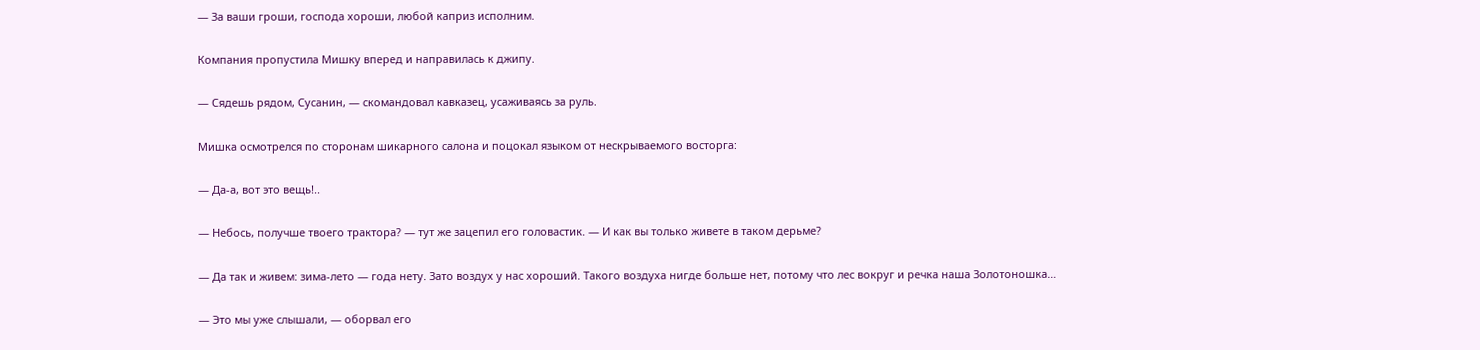— За ваши гроши, господа хороши, любой каприз исполним.

Компания пропустила Мишку вперед и направилась к джипу.

— Сядешь рядом, Сусанин, — скомандовал кавказец, усаживаясь за руль.

Мишка осмотрелся по сторонам шикарного салона и поцокал языком от нескрываемого восторга:

— Да-а, вот это вещь!..

— Небось, получше твоего трактора? — тут же зацепил его головастик. — И как вы только живете в таком дерьме?

— Да так и живем: зима-лето — года нету. Зато воздух у нас хороший. Такого воздуха нигде больше нет, потому что лес вокруг и речка наша Золотоношка…

— Это мы уже слышали, — оборвал его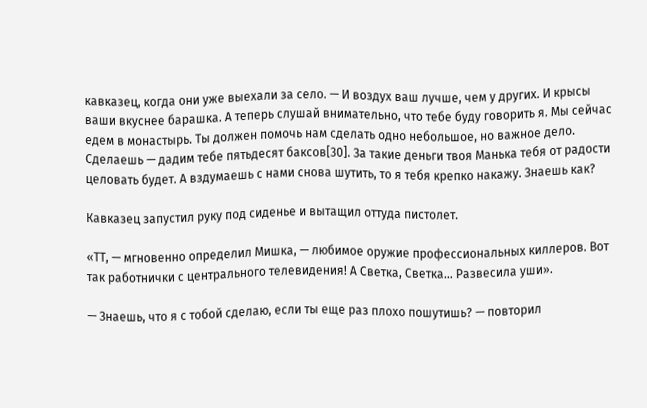кавказец, когда они уже выехали за село. — И воздух ваш лучше, чем у других. И крысы ваши вкуснее барашка. А теперь слушай внимательно, что тебе буду говорить я. Мы сейчас едем в монастырь. Ты должен помочь нам сделать одно небольшое, но важное дело. Сделаешь — дадим тебе пятьдесят баксов[30]. За такие деньги твоя Манька тебя от радости целовать будет. А вздумаешь с нами снова шутить, то я тебя крепко накажу. Знаешь как?

Кавказец запустил руку под сиденье и вытащил оттуда пистолет.

«ТТ, — мгновенно определил Мишка, — любимое оружие профессиональных киллеров. Вот так работнички с центрального телевидения! А Светка, Светка… Развесила уши».

— Знаешь, что я с тобой сделаю, если ты еще раз плохо пошутишь? — повторил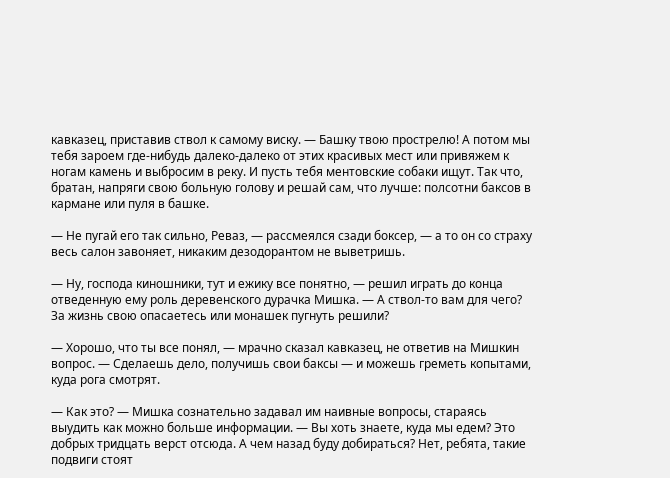кавказец, приставив ствол к самому виску. — Башку твою прострелю! А потом мы тебя зароем где-нибудь далеко-далеко от этих красивых мест или привяжем к ногам камень и выбросим в реку. И пусть тебя ментовские собаки ищут. Так что, братан, напряги свою больную голову и решай сам, что лучше: полсотни баксов в кармане или пуля в башке.

— Не пугай его так сильно, Реваз, — рассмеялся сзади боксер, — а то он со страху весь салон завоняет, никаким дезодорантом не выветришь.

— Ну, господа киношники, тут и ежику все понятно, — решил играть до конца отведенную ему роль деревенского дурачка Мишка. — А ствол-то вам для чего? За жизнь свою опасаетесь или монашек пугнуть решили?

— Хорошо, что ты все понял, — мрачно сказал кавказец, не ответив на Мишкин вопрос. — Сделаешь дело, получишь свои баксы — и можешь греметь копытами, куда рога смотрят.

— Как это? — Мишка сознательно задавал им наивные вопросы, стараясь выудить как можно больше информации. — Вы хоть знаете, куда мы едем? Это добрых тридцать верст отсюда. А чем назад буду добираться? Нет, ребята, такие подвиги стоят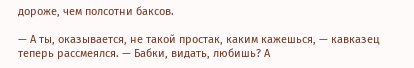дороже, чем полсотни баксов.

— А ты, оказывается, не такой простак, каким кажешься, — кавказец теперь рассмеялся. — Бабки, видать, любишь? А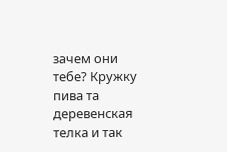зачем они тебе? Кружку пива та деревенская телка и так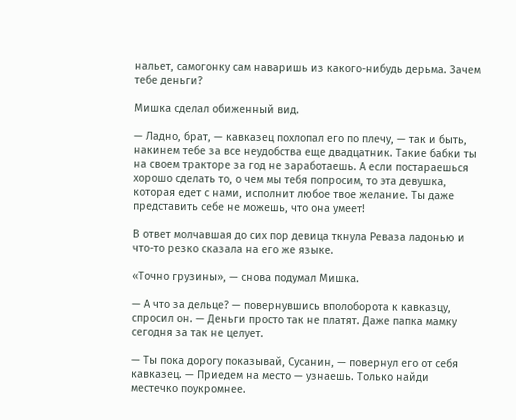нальет, самогонку сам наваришь из какого-нибудь дерьма. Зачем тебе деньги?

Мишка сделал обиженный вид.

— Ладно, брат, — кавказец похлопал его по плечу, — так и быть, накинем тебе за все неудобства еще двадцатник. Такие бабки ты на своем тракторе за год не заработаешь. А если постараешься хорошо сделать то, о чем мы тебя попросим, то эта девушка, которая едет с нами, исполнит любое твое желание. Ты даже представить себе не можешь, что она умеет!

В ответ молчавшая до сих пор девица ткнула Реваза ладонью и что-то резко сказала на его же языке.

«Точно грузины», — снова подумал Мишка.

— А что за дельце? — повернувшись вполоборота к кавказцу, спросил он. — Деньги просто так не платят. Даже папка мамку сегодня за так не целует.

— Ты пока дорогу показывай, Сусанин, — повернул его от себя кавказец. — Приедем на место — узнаешь. Только найди местечко поукромнее.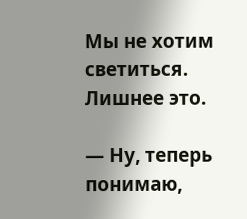Мы не хотим светиться. Лишнее это.

— Ну, теперь понимаю,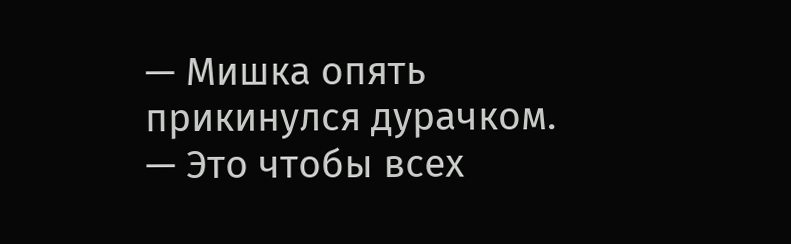— Мишка опять прикинулся дурачком. — Это чтобы всех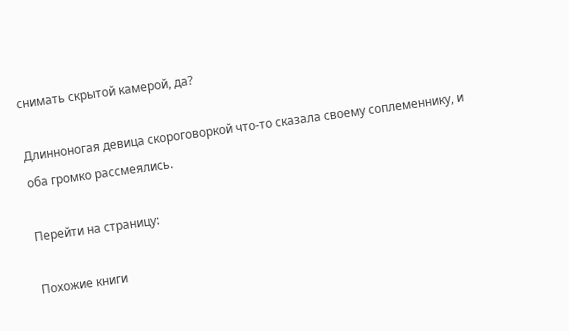снимать скрытой камерой, да?

Длинноногая девица скороговоркой что-то сказала своему соплеменнику, и оба громко рассмеялись.

Перейти на страницу:

Похожие книги